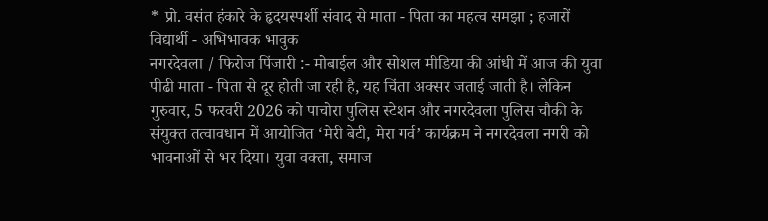* प्रो. वसंत हंकारे के हृदयस्पर्शी संवाद से माता - पिता का महत्व समझा ; हजारों विद्यार्थी - अभिभावक भावुक
नगरदेवला / फिरोज पिंजारी :- मोबाईल और सोशल मीडिया की आंधी में आज की युवा पीढी माता - पिता से दूर होती जा रही है, यह चिंता अक्सर जताई जाती है। लेकिन गुरुवार, 5 फरवरी 2026 को पाचोरा पुलिस स्टेशन और नगरदेवला पुलिस चौकी के संयुक्त तत्वावधान में आयोजित ‘मेरी बेटी, मेरा गर्व’ कार्यक्रम ने नगरदेवला नगरी को भावनाओं से भर दिया। युवा वक्ता, समाज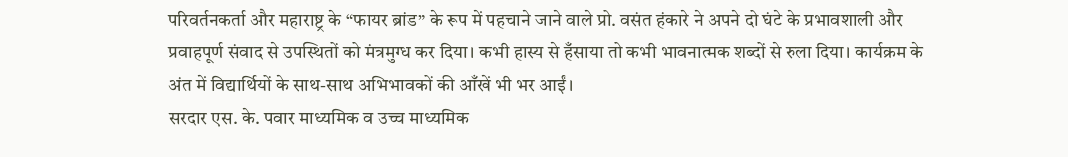परिवर्तनकर्ता और महाराष्ट्र के “फायर ब्रांड” के रूप में पहचाने जाने वाले प्रो. वसंत हंकारे ने अपने दो घंटे के प्रभावशाली और प्रवाहपूर्ण संवाद से उपस्थितों को मंत्रमुग्ध कर दिया। कभी हास्य से हँसाया तो कभी भावनात्मक शब्दों से रुला दिया। कार्यक्रम के अंत में विद्यार्थियों के साथ-साथ अभिभावकों की आँखें भी भर आईं।
सरदार एस. के. पवार माध्यमिक व उच्च माध्यमिक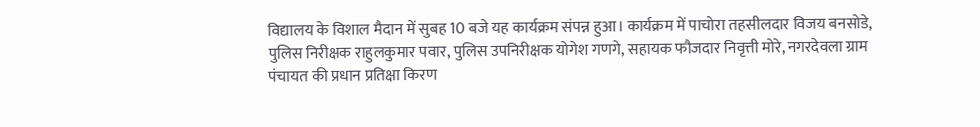विद्यालय के विशाल मैदान में सुबह 10 बजे यह कार्यक्रम संपन्न हुआ। कार्यक्रम में पाचोरा तहसीलदार विजय बनसोडे, पुलिस निरीक्षक राहुलकुमार पवार, पुलिस उपनिरीक्षक योगेश गणगे, सहायक फौजदार निवृत्ती मोरे, नगरदेवला ग्राम पंचायत की प्रधान प्रतिक्षा किरण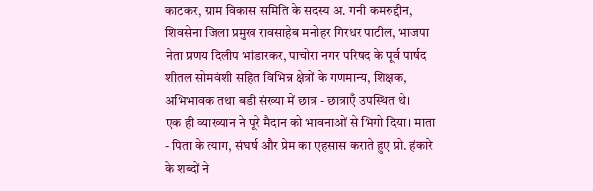काटकर, ग्राम विकास समिति के सदस्य अ. गनी कमरुद्दीन, शिवसेना जिला प्रमुख रावसाहेब मनोहर गिरधर पाटील, भाजपा नेता प्रणय दिलीप भांडारकर, पाचोरा नगर परिषद के पूर्व पार्षद शीतल सोमवंशी सहित विभिन्न क्षेत्रों के गणमान्य, शिक्षक, अभिभावक तथा बडी संख्या में छात्र - छात्राएँ उपस्थित थे।
एक ही व्याख्यान ने पूरे मैदान को भावनाओं से भिगो दिया। माता - पिता के त्याग, संघर्ष और प्रेम का एहसास कराते हुए प्रो. हंकारे के शब्दों ने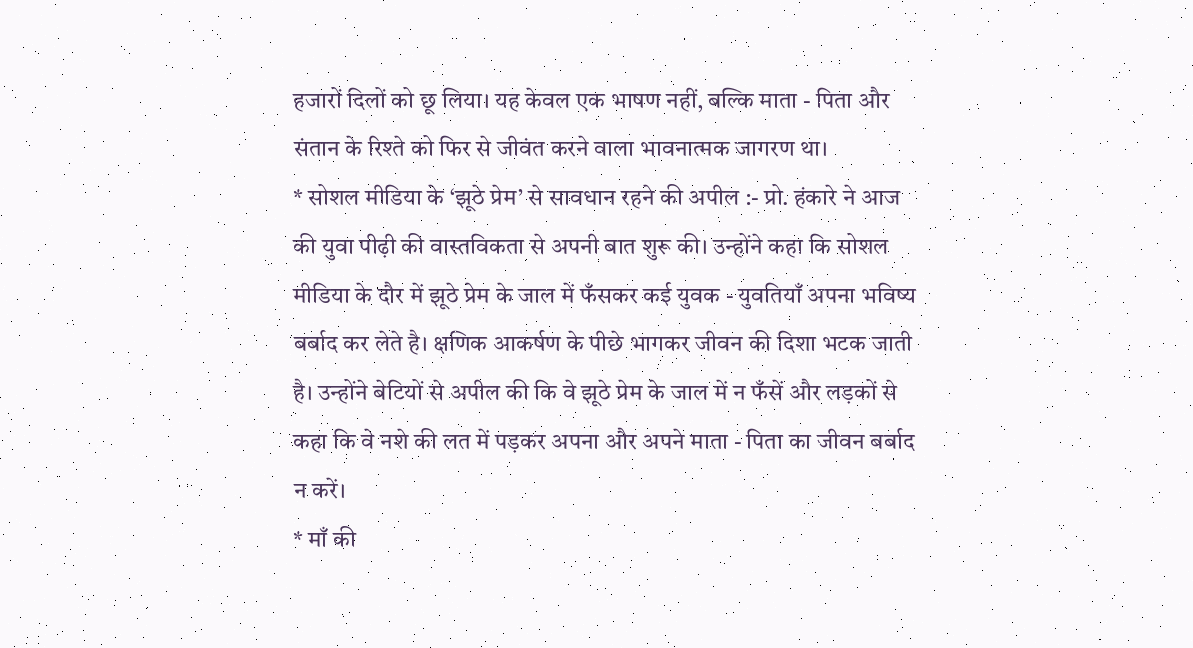हजारों दिलों को छू लिया। यह केवल एक भाषण नहीं, बल्कि माता - पिता और संतान के रिश्ते को फिर से जीवंत करने वाला भावनात्मक जागरण था।
* सोशल मीडिया के ‘झूठे प्रेम’ से सावधान रहने की अपील :- प्रो. हंकारे ने आज की युवा पीढ़ी की वास्तविकता से अपनी बात शुरू की। उन्होंने कहा कि सोशल मीडिया के दौर में झूठे प्रेम के जाल में फँसकर कई युवक - युवतियाँ अपना भविष्य बर्बाद कर लेते है। क्षणिक आकर्षण के पीछे भागकर जीवन की दिशा भटक जाती है। उन्होंने बेटियों से अपील की कि वे झूठे प्रेम के जाल में न फँसें और लड़कों से कहा कि वे नशे की लत में पड़कर अपना और अपने माता - पिता का जीवन बर्बाद न करें।
* माँ की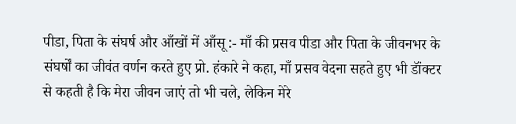पीडा, पिता के संघर्ष और आँखों में आँसू :- माँ की प्रसव पीडा और पिता के जीवनभर के संघर्षों का जीवंत वर्णन करते हुए प्रो. हंकारे ने कहा, माँ प्रसव वेदना सहते हुए भी डॉंक्टर से कहती है कि मेरा जीवन जाएं तो भी चले, लेकिन मेरे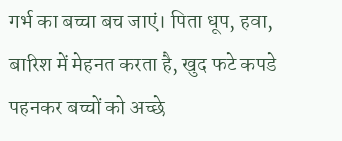गर्भ का बच्चा बच जाएं। पिता धूप, हवा, बारिश में मेहनत करता है, खुद फटे कपडे पहनकर बच्चों को अच्छे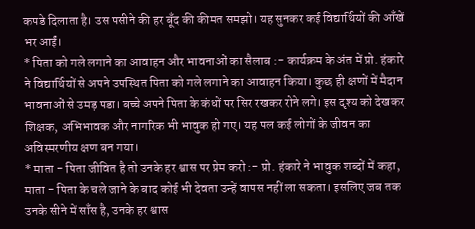कपडे दिलाता है। उस पसीने की हर बूँद की कीमत समझो। यह सुनकर कई विद्यार्थियों की आँखें भर आईं।
* पिता को गले लगाने का आवाहन और भावनाओं का सैलाब :- कार्यक्रम के अंत में प्रो. हंकारे ने विद्यार्थियों से अपने उपस्थित पिता को गले लगाने का आवाहन किया। कुछ ही क्षणों में मैदान भावनाओं से उमड़ पडा। बच्चे अपने पिता के कंधों पर सिर रखकर रोने लगे। इस दृश्य को देखकर शिक्षक, अभिभावक और नागरिक भी भावुक हो गए। यह पल कई लोगों के जीवन का अविस्मरणीय क्षण बन गया।
* माता - पिता जीवित है तो उनके हर श्वास पर प्रेम करो :- प्रो. हंकारे ने भावुक शब्दों में कहा, माता - पिता के चले जाने के बाद कोई भी देवता उन्हें वापस नहीं ला सकता। इसलिए जब तक उनके सीने में साँस है, उनके हर श्वास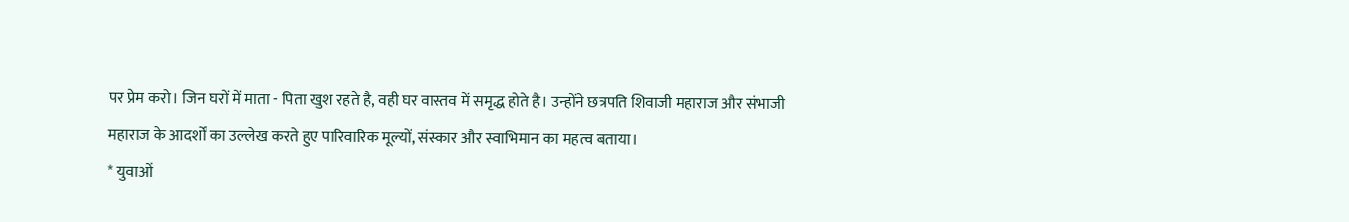पर प्रेम करो। जिन घरों में माता - पिता खुश रहते है, वही घर वास्तव में समृद्ध होते है। उन्होंने छत्रपति शिवाजी महाराज और संभाजी महाराज के आदर्शों का उल्लेख करते हुए पारिवारिक मूल्यों, संस्कार और स्वाभिमान का महत्व बताया।
* युवाओं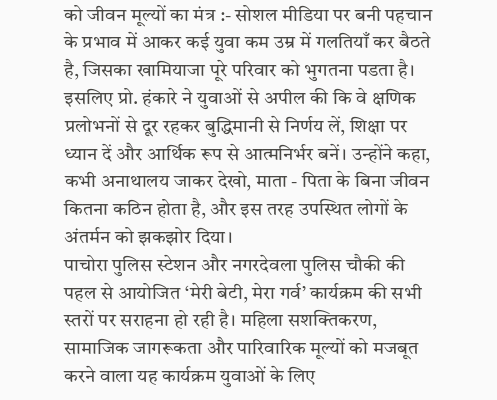को जीवन मूल्यों का मंत्र :- सोशल मीडिया पर बनी पहचान के प्रभाव में आकर कई युवा कम उम्र में गलतियाँ कर बैठते है, जिसका खामियाजा पूरे परिवार को भुगतना पडता है। इसलिए प्रो. हंकारे ने युवाओं से अपील की कि वे क्षणिक प्रलोभनों से दूर रहकर बुद्धिमानी से निर्णय लें, शिक्षा पर ध्यान दें और आर्थिक रूप से आत्मनिर्भर बनें। उन्होंने कहा, कभी अनाथालय जाकर देखो, माता - पिता के बिना जीवन कितना कठिन होता है, और इस तरह उपस्थित लोगों के अंतर्मन को झकझोर दिया।
पाचोरा पुलिस स्टेशन और नगरदेवला पुलिस चौकी की पहल से आयोजित ‘मेरी बेटी, मेरा गर्व’ कार्यक्रम की सभी स्तरों पर सराहना हो रही है। महिला सशक्तिकरण, सामाजिक जागरूकता और पारिवारिक मूल्यों को मजबूत करने वाला यह कार्यक्रम युवाओं के लिए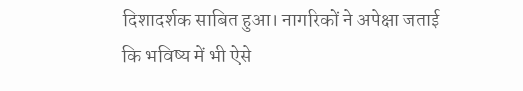दिशादर्शक साबित हुआ। नागरिकों ने अपेक्षा जताई कि भविष्य में भी ऐसे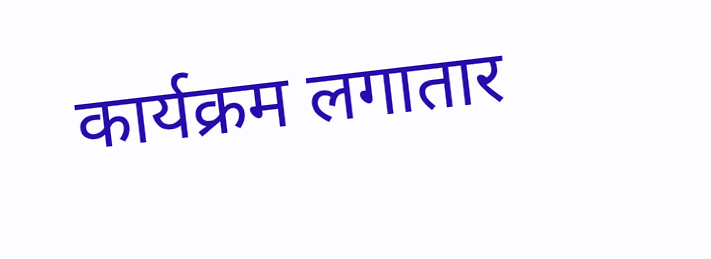कार्यक्रम लगातार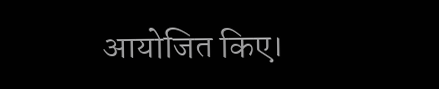आयोजित किए।